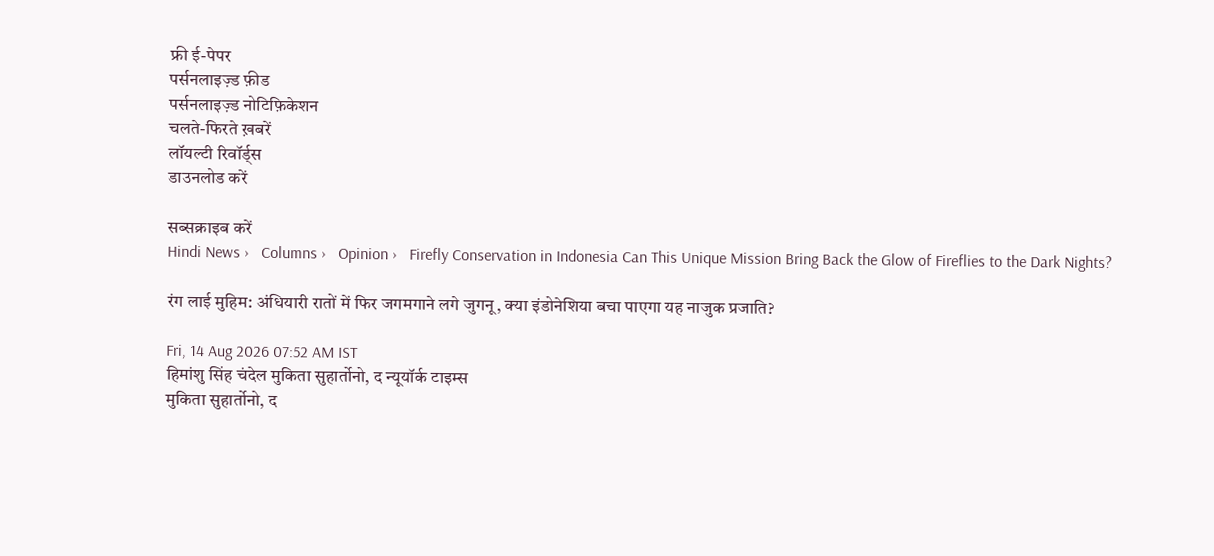फ्री ई-पेपर
पर्सनलाइज़्ड फ़ीड
पर्सनलाइज़्ड नोटिफ़िकेशन
चलते-फिरते ख़बरें
लॉयल्टी रिवॉर्ड्स
डाउनलोड करें

सब्सक्राइब करें
Hindi News ›   Columns ›   Opinion ›   Firefly Conservation in Indonesia Can This Unique Mission Bring Back the Glow of Fireflies to the Dark Nights?

रंग लाई मुहिम: अंधियारी रातों में फिर जगमगाने लगे जुगनू, क्या इंडोनेशिया बचा पाएगा यह नाजुक प्रजाति?

Fri, 14 Aug 2026 07:52 AM IST
हिमांशु सिंह चंदेल मुकिता सुहार्तोनो, द न्यूयॉर्क टाइम्स
मुकिता सुहार्तोनो, द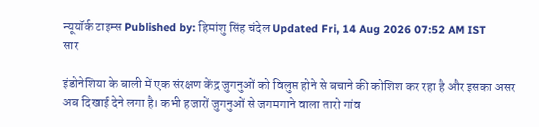न्यूयॉर्क टाइम्स Published by: हिमांशु सिंह चंदेल Updated Fri, 14 Aug 2026 07:52 AM IST
सार

इंडोनेशिया के बाली में एक संरक्षण केंद्र जुगनुओं को विलुप्त होने से बचाने की कोशिश कर रहा है और इसका असर अब दिखाई देने लगा है। कभी हजारों जुगनुओं से जगमगाने वाला तारो गांव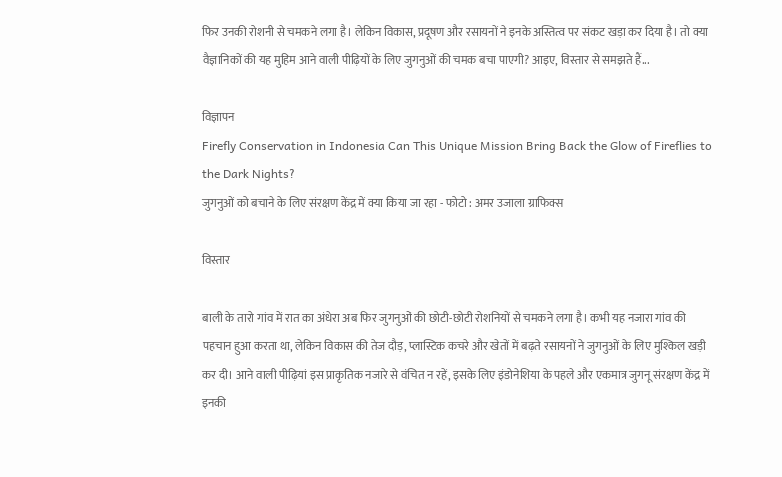फिर उनकी रोशनी से चमकने लगा है। लेकिन विकास, प्रदूषण और रसायनों ने इनके अस्तित्व पर संकट खड़ा कर दिया है। तो क्या वैज्ञानिकों की यह मुहिम आने वाली पीढ़ियों के लिए जुगनुओं की चमक बचा पाएगी? आइए, विस्तार से समझते हैं...

विज्ञापन
Firefly Conservation in Indonesia Can This Unique Mission Bring Back the Glow of Fireflies to the Dark Nights?
जुगनुओं को बचाने के लिए संरक्षण केंद्र में क्या किया जा रहा - फोटो : अमर उजाला ग्राफिक्स

विस्तार

बाली के तारो गांव में रात का अंधेरा अब फिर जुगनुओं की छोटी-छोटी रोशनियों से चमकने लगा है। कभी यह नजारा गांव की पहचान हुआ करता था, लेकिन विकास की तेज दौड़, प्लास्टिक कचरे और खेतों में बढ़ते रसायनों ने जुगनुओं के लिए मुश्किल खड़ी कर दी। आने वाली पीढ़ियां इस प्राकृतिक नजारे से वंचित न रहें, इसके लिए इंडोनेशिया के पहले और एकमात्र जुगनू संरक्षण केंद्र में इनकी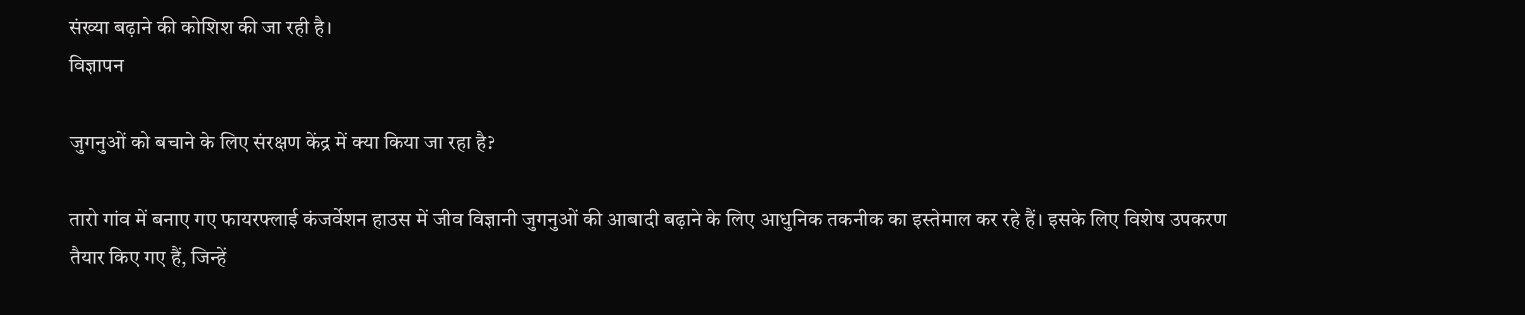संख्या बढ़ाने की कोशिश की जा रही है।
विज्ञापन

जुगनुओं को बचाने के लिए संरक्षण केंद्र में क्या किया जा रहा है?

तारो गांव में बनाए गए फायरफ्लाई कंजर्वेशन हाउस में जीव विज्ञानी जुगनुओं की आबादी बढ़ाने के लिए आधुनिक तकनीक का इस्तेमाल कर रहे हैं। इसके लिए विशेष उपकरण तैयार किए गए हैं, जिन्हें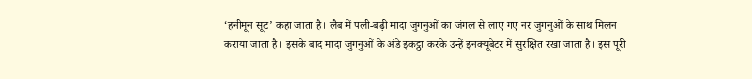‘हनीमून सूट’ कहा जाता है। लैब में पली-बढ़ी मादा जुगनुओं का जंगल से लाए गए नर जुगनुओं के साथ मिलन कराया जाता है। इसके बाद मादा जुगनुओं के अंडे इकट्ठा करके उन्हें इनक्यूबेटर में सुरक्षित रखा जाता है। इस पूरी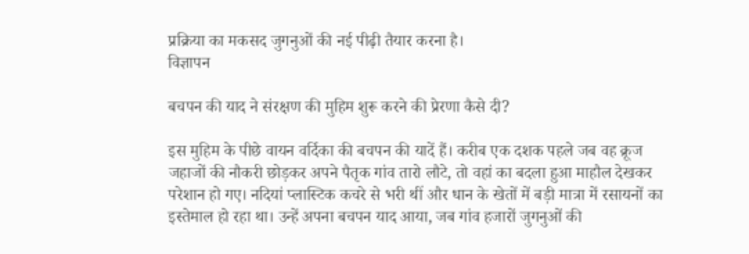प्रक्रिया का मकसद जुगनुओं की नई पीढ़ी तैयार करना है।
विज्ञापन

बचपन की याद ने संरक्षण की मुहिम शुरू करने की प्रेरणा कैसे दी?

इस मुहिम के पीछे वायन वर्दिका की बचपन की यादें हैं। करीब एक दशक पहले जब वह क्रूज जहाजों की नौकरी छोड़कर अपने पैतृक गांव तारो लौटे, तो वहां का बदला हुआ माहौल देखकर परेशान हो गए। नदियां प्लास्टिक कचरे से भरी थीं और धान के खेतों में बड़ी मात्रा में रसायनों का इस्तेमाल हो रहा था। उन्हें अपना बचपन याद आया, जब गांव हजारों जुगनुओं की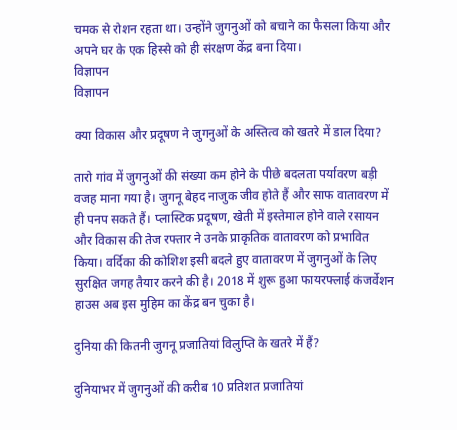चमक से रोशन रहता था। उन्होंने जुगनुओं को बचाने का फैसला किया और अपने घर के एक हिस्से को ही संरक्षण केंद्र बना दिया।
विज्ञापन
विज्ञापन

क्या विकास और प्रदूषण ने जुगनुओं के अस्तित्व को खतरे में डाल दिया?

तारो गांव में जुगनुओं की संख्या कम होने के पीछे बदलता पर्यावरण बड़ी वजह माना गया है। जुगनू बेहद नाजुक जीव होते हैं और साफ वातावरण में ही पनप सकते हैं। प्लास्टिक प्रदूषण, खेती में इस्तेमाल होने वाले रसायन और विकास की तेज रफ्तार ने उनके प्राकृतिक वातावरण को प्रभावित किया। वर्दिका की कोशिश इसी बदले हुए वातावरण में जुगनुओं के लिए सुरक्षित जगह तैयार करने की है। 2018 में शुरू हुआ फायरफ्लाई कंजर्वेशन हाउस अब इस मुहिम का केंद्र बन चुका है।

दुनिया की कितनी जुगनू प्रजातियां विलुप्ति के खतरे में हैं?

दुनियाभर में जुगनुओं की करीब 10 प्रतिशत प्रजातियां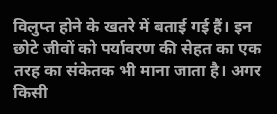विलुप्त होने के खतरे में बताई गई हैं। इन छोटे जीवों को पर्यावरण की सेहत का एक तरह का संकेतक भी माना जाता है। अगर किसी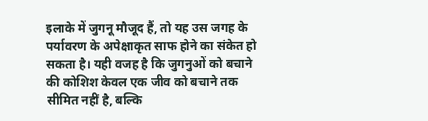इलाके में जुगनू मौजूद हैं, तो यह उस जगह के पर्यावरण के अपेक्षाकृत साफ होने का संकेत हो सकता है। यही वजह है कि जुगनुओं को बचाने की कोशिश केवल एक जीव को बचाने तक सीमित नहीं है, बल्कि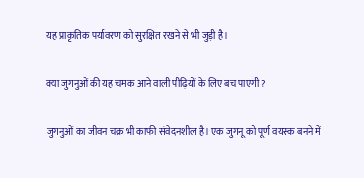यह प्राकृतिक पर्यावरण को सुरक्षित रखने से भी जुड़ी है।

क्या जुगनुओं की यह चमक आने वाली पीढ़ियों के लिए बच पाएगी?

जुगनुओं का जीवन चक्र भी काफी संवेदनशील है। एक जुगनू को पूर्ण वयस्क बनने में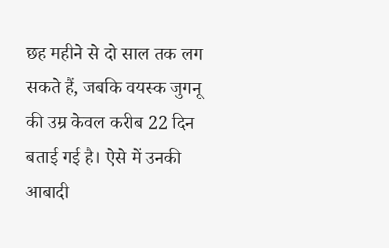छह महीने से दो साल तक लग सकते हैं, जबकि वयस्क जुगनू की उम्र केवल करीब 22 दिन बताई गई है। ऐसे में उनकी आबादी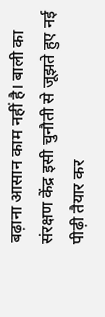बढ़ाना आसान काम नहीं है। बाली का संरक्षण केंद्र इसी चुनौती से जूझते हुए नई पीढ़ी तैयार कर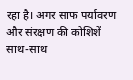रहा है। अगर साफ पर्यावरण और संरक्षण की कोशिशें साथ-साथ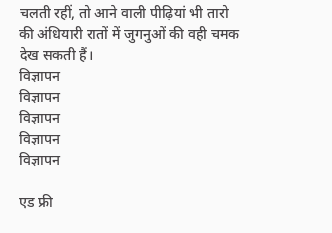चलती रहीं, तो आने वाली पीढ़ियां भी तारो की अंधियारी रातों में जुगनुओं की वही चमक देख सकती हैं।
विज्ञापन
विज्ञापन
विज्ञापन
विज्ञापन
विज्ञापन

एड फ्री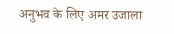अनुभव के लिए अमर उजाला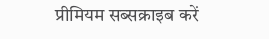प्रीमियम सब्सक्राइब करें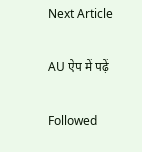Next Article

AU ऐप में पढ़ें

Followed